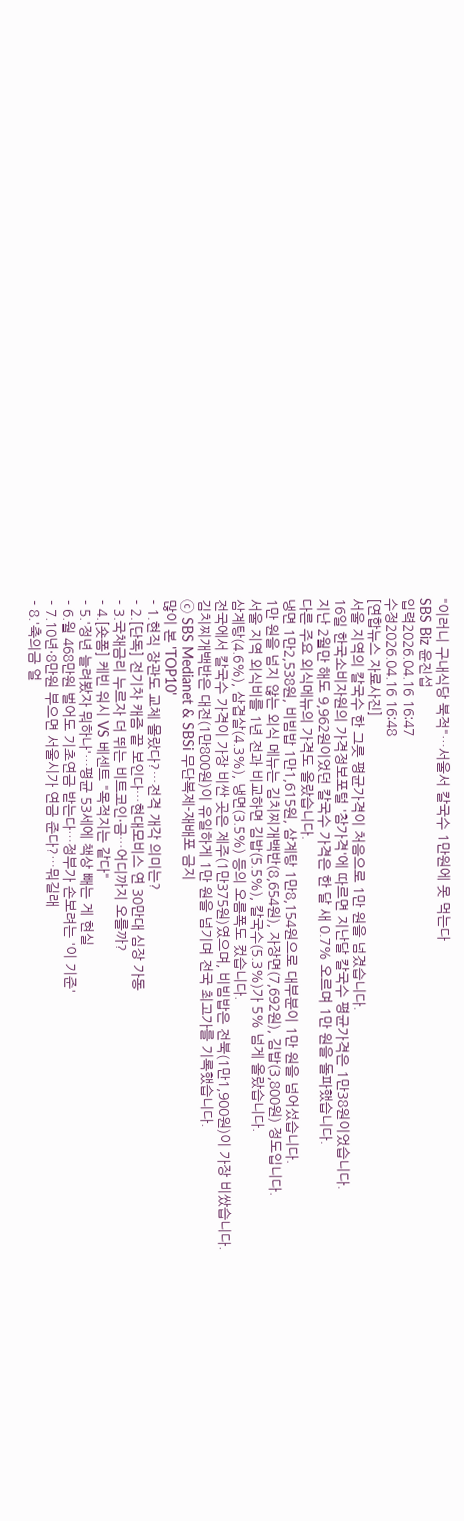"이러니 구내식당 북적"…서울서 칼국수 1만원에 못 먹는다
SBS Biz 윤진섭
입력2026.04.16 16:47
수정2026.04.16 16:48
[연합뉴스 자료사진]
서울 지역의 칼국수 한 그릇 평균가격이 처음으로 1만 원을 넘겼습니다.
16일 한국소비자원의 가격정보포털 '참가격'에 따르면 지난달 칼국수 평균가격은 1만38원이었습니다.
지난 2월만 해도 9,962원이었던 칼국수 가격은 한 달 새 0.7% 오르며 1만 원을 돌파했습니다.
다른 주요 외식메뉴의 가격도 올랐습니다.
냉면 1만2,538원, 비빔밥 1만1,615원, 삼계탕 1만8,154원으로 대부분이 1만 원을 넘어섰습니다.
1만 원을 넘지 않는 외식 메뉴는 김치찌개백반(8,654원), 자장면(7,692원), 김밥(3,800원) 정도입니다.
서울 지역 외식비를 1년 전과 비교하면 김밥(5.5%), 칼국수(5.3%)가 5% 넘게 올랐습니다.
삼계탕(4.6%), 삼겹살(4.3%), 냉면(3.5%) 등의 오름폭도 컸습니다.
전국에서 칼국수 가격이 가장 비싼 곳은 제주(1만375원)였으며, 비빔밥은 전북(1만1,900원)이 가장 비쌌습니다.
김치찌개백반은 대전(1만800원)이 유일하게 1만 원을 넘기며 전국 최고가를 기록했습니다.
ⓒ SBS Medianet & SBSi 무단복제-재배포 금지
많이 본 'TOP10'
- 1.현직 장관도 교체 몰랐다?…전격 개각 의미는?
- 2.[단독] 전기차 캐즘 끝 보인다…현대모비스 연 30만대 심장 가동
- 3.국채금리 누르자 더 뛰는 비트코인·금…어디까지 오를까?
- 4.[숏폼] 케빈 워시 VS 베센트 "목적지는 같다"
- 5.'정년 늘려봤자 뭐하나'…평균 53세에 책상 빼는 게 현실
- 6.월 468만원 벌어도 기초연금 받는다…정부가 손보려는 '이 기준'
- 7.10년·8만원 부으면 서울시가 연금 준다?…뭐길래
- 8.'축의금 얼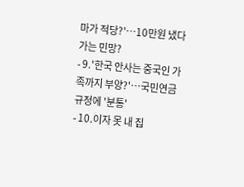마가 적당?'…10만원 냈다가는 민망?
- 9.'한국 안사는 중국인 가족까지 부양?'…국민연금 규정에 '분통'
- 10.이자 못 내 집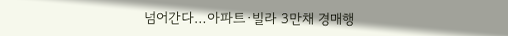넘어간다…아파트·빌라 3만채 경매행